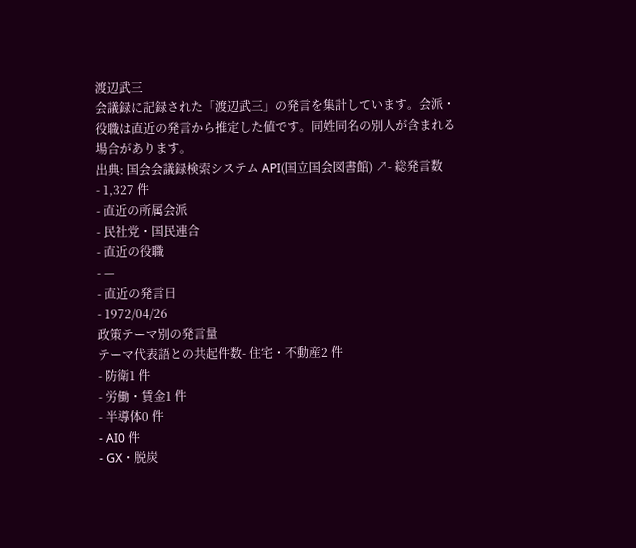渡辺武三
会議録に記録された「渡辺武三」の発言を集計しています。会派・役職は直近の発言から推定した値です。同姓同名の別人が含まれる場合があります。
出典: 国会会議録検索システム API(国立国会図書館) ↗- 総発言数
- 1,327 件
- 直近の所属会派
- 民社党・国民連合
- 直近の役職
- —
- 直近の発言日
- 1972/04/26
政策テーマ別の発言量
テーマ代表語との共起件数- 住宅・不動産2 件
- 防衛1 件
- 労働・賃金1 件
- 半導体0 件
- AI0 件
- GX・脱炭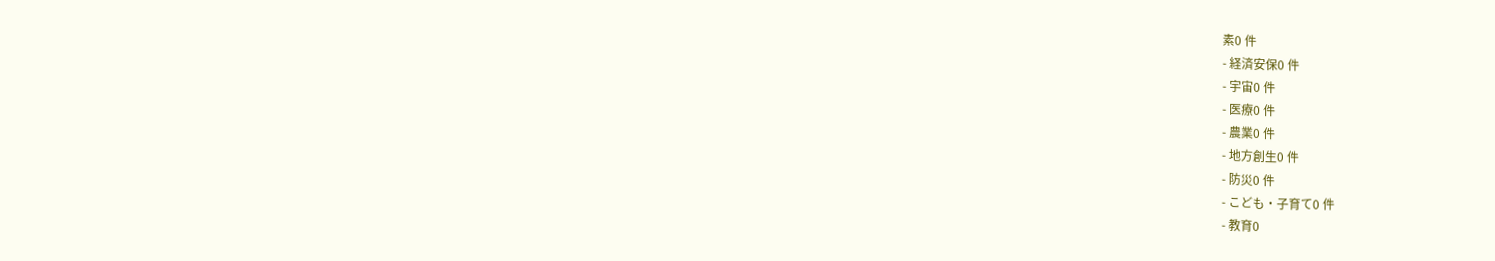素0 件
- 経済安保0 件
- 宇宙0 件
- 医療0 件
- 農業0 件
- 地方創生0 件
- 防災0 件
- こども・子育て0 件
- 教育0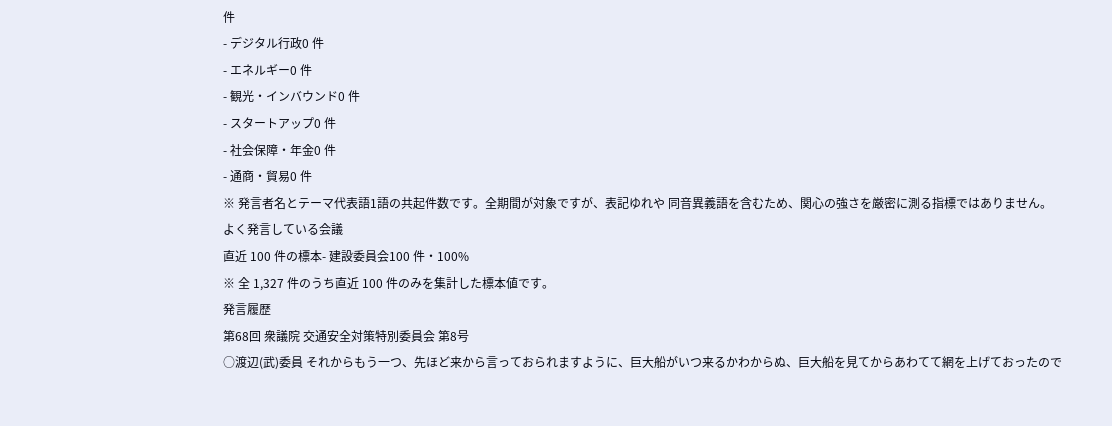件
- デジタル行政0 件
- エネルギー0 件
- 観光・インバウンド0 件
- スタートアップ0 件
- 社会保障・年金0 件
- 通商・貿易0 件
※ 発言者名とテーマ代表語1語の共起件数です。全期間が対象ですが、表記ゆれや 同音異義語を含むため、関心の強さを厳密に測る指標ではありません。
よく発言している会議
直近 100 件の標本- 建設委員会100 件・100%
※ 全 1,327 件のうち直近 100 件のみを集計した標本値です。
発言履歴
第68回 衆議院 交通安全対策特別委員会 第8号
○渡辺(武)委員 それからもう一つ、先ほど来から言っておられますように、巨大船がいつ来るかわからぬ、巨大船を見てからあわてて網を上げておったので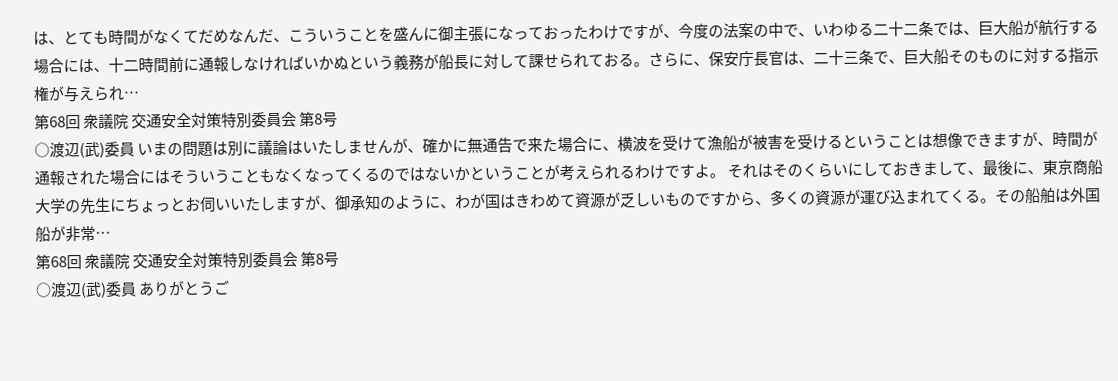は、とても時間がなくてだめなんだ、こういうことを盛んに御主張になっておったわけですが、今度の法案の中で、いわゆる二十二条では、巨大船が航行する場合には、十二時間前に通報しなければいかぬという義務が船長に対して課せられておる。さらに、保安庁長官は、二十三条で、巨大船そのものに対する指示権が与えられ…
第68回 衆議院 交通安全対策特別委員会 第8号
○渡辺(武)委員 いまの問題は別に議論はいたしませんが、確かに無通告で来た場合に、横波を受けて漁船が被害を受けるということは想像できますが、時間が通報された場合にはそういうこともなくなってくるのではないかということが考えられるわけですよ。 それはそのくらいにしておきまして、最後に、東京商船大学の先生にちょっとお伺いいたしますが、御承知のように、わが国はきわめて資源が乏しいものですから、多くの資源が運び込まれてくる。その船舶は外国船が非常…
第68回 衆議院 交通安全対策特別委員会 第8号
○渡辺(武)委員 ありがとうご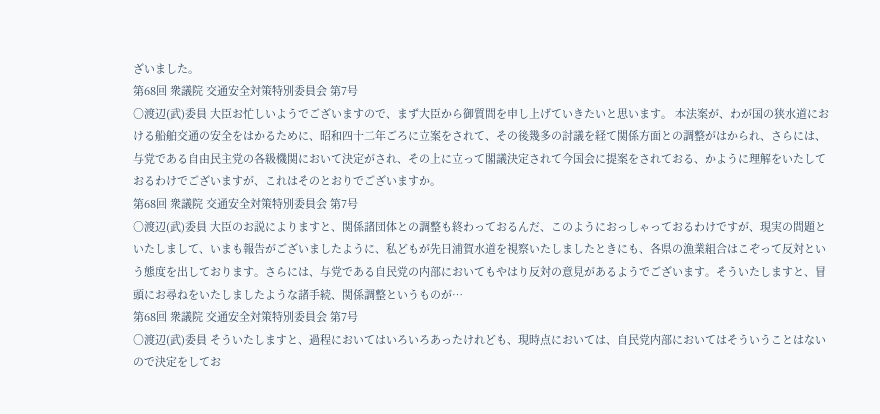ざいました。
第68回 衆議院 交通安全対策特別委員会 第7号
○渡辺(武)委員 大臣お忙しいようでございますので、まず大臣から御質問を申し上げていきたいと思います。 本法案が、わが国の狭水道における船舶交通の安全をはかるために、昭和四十二年ごろに立案をされて、その後幾多の討議を経て関係方面との調整がはかられ、さらには、与党である自由民主党の各級機関において決定がされ、その上に立って閣議決定されて今国会に提案をされておる、かように理解をいたしておるわけでございますが、これはそのとおりでございますか。
第68回 衆議院 交通安全対策特別委員会 第7号
○渡辺(武)委員 大臣のお説によりますと、関係諸団体との調整も終わっておるんだ、このようにおっしゃっておるわけですが、現実の問題といたしまして、いまも報告がございましたように、私どもが先日浦賀水道を視察いたしましたときにも、各県の漁業組合はこぞって反対という態度を出しております。さらには、与党である自民党の内部においてもやはり反対の意見があるようでございます。そういたしますと、冒頭にお尋ねをいたしましたような諸手続、関係調整というものが…
第68回 衆議院 交通安全対策特別委員会 第7号
○渡辺(武)委員 そういたしますと、過程においてはいろいろあったけれども、現時点においては、自民党内部においてはそういうことはないので決定をしてお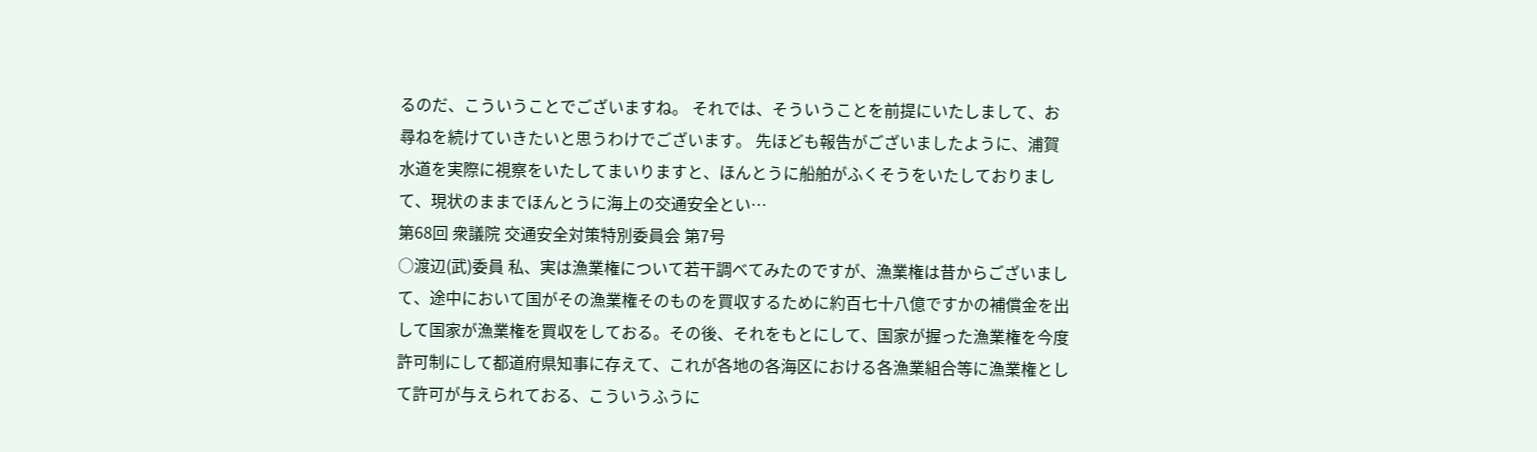るのだ、こういうことでございますね。 それでは、そういうことを前提にいたしまして、お尋ねを続けていきたいと思うわけでございます。 先ほども報告がございましたように、浦賀水道を実際に視察をいたしてまいりますと、ほんとうに船舶がふくそうをいたしておりまして、現状のままでほんとうに海上の交通安全とい…
第68回 衆議院 交通安全対策特別委員会 第7号
○渡辺(武)委員 私、実は漁業権について若干調べてみたのですが、漁業権は昔からございまして、途中において国がその漁業権そのものを買収するために約百七十八億ですかの補償金を出して国家が漁業権を買収をしておる。その後、それをもとにして、国家が握った漁業権を今度許可制にして都道府県知事に存えて、これが各地の各海区における各漁業組合等に漁業権として許可が与えられておる、こういうふうに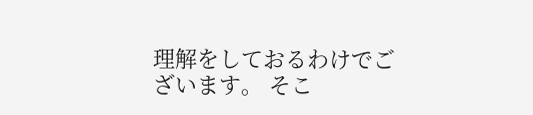理解をしておるわけでございます。 そこ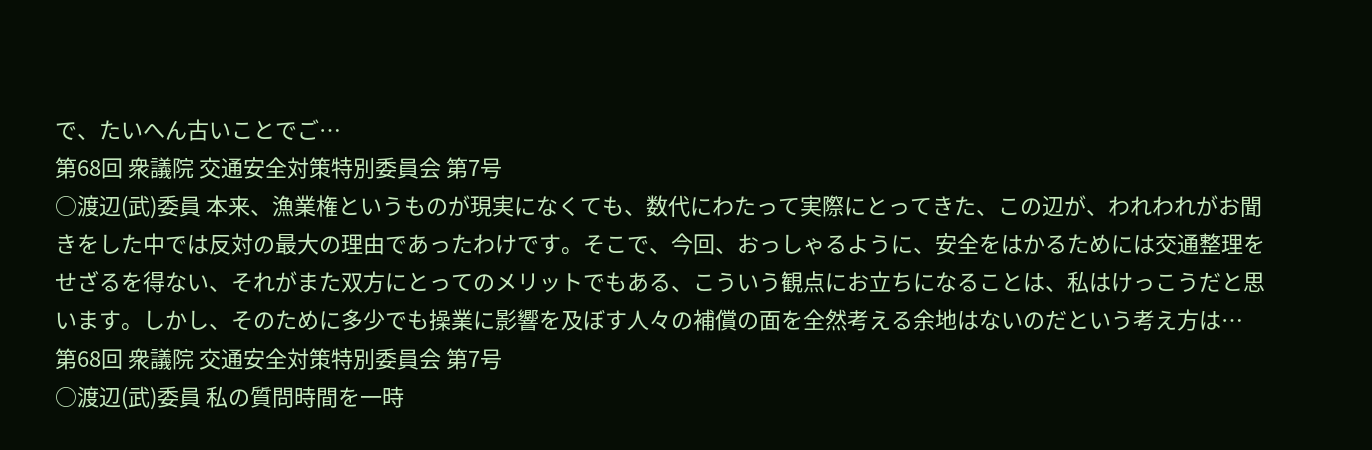で、たいへん古いことでご…
第68回 衆議院 交通安全対策特別委員会 第7号
○渡辺(武)委員 本来、漁業権というものが現実になくても、数代にわたって実際にとってきた、この辺が、われわれがお聞きをした中では反対の最大の理由であったわけです。そこで、今回、おっしゃるように、安全をはかるためには交通整理をせざるを得ない、それがまた双方にとってのメリットでもある、こういう観点にお立ちになることは、私はけっこうだと思います。しかし、そのために多少でも操業に影響を及ぼす人々の補償の面を全然考える余地はないのだという考え方は…
第68回 衆議院 交通安全対策特別委員会 第7号
○渡辺(武)委員 私の質問時間を一時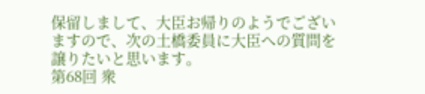保留しまして、大臣お帰りのようでございますので、次の土橋委員に大臣への質問を譲りたいと思います。
第68回 衆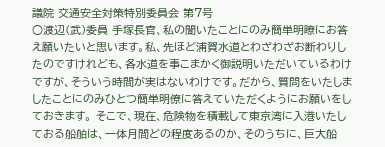議院 交通安全対策特別委員会 第7号
○渡辺(武)委員 手塚長官、私の聞いたことにのみ簡単明瞭にお答え願いたいと思います。私、先ほど浦賀水道とわざわざお断わりしたのですけれども、各水道を事こまかく御説明いただいているわけですが、そういう時間が実はないわけです。だから、質問をいたしましたことにのみひとつ簡単明僚に答えていただくようにお願いをしておきます。 そこで、現在、危険物を積載して東京湾に入港いたしておる船舶は、一体月間どの程度あるのか、そのうちに、巨大船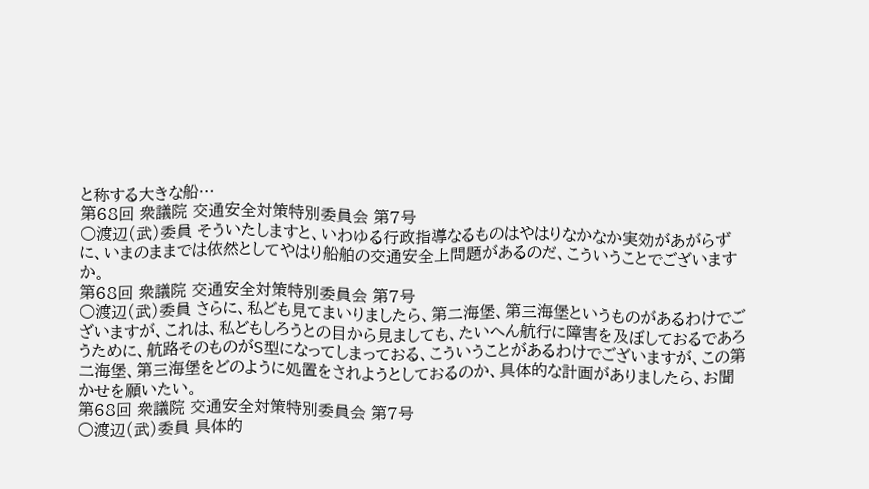と称する大きな船…
第68回 衆議院 交通安全対策特別委員会 第7号
○渡辺(武)委員 そういたしますと、いわゆる行政指導なるものはやはりなかなか実効があがらずに、いまのままでは依然としてやはり船舶の交通安全上問題があるのだ、こういうことでございますか。
第68回 衆議院 交通安全対策特別委員会 第7号
○渡辺(武)委員 さらに、私ども見てまいりましたら、第二海堡、第三海堡というものがあるわけでございますが、これは、私どもしろうとの目から見ましても、たいへん航行に障害を及ぼしておるであろうために、航路そのものがS型になってしまっておる、こういうことがあるわけでございますが、この第二海堡、第三海堡をどのように処置をされようとしておるのか、具体的な計画がありましたら、お聞かせを願いたい。
第68回 衆議院 交通安全対策特別委員会 第7号
○渡辺(武)委員 具体的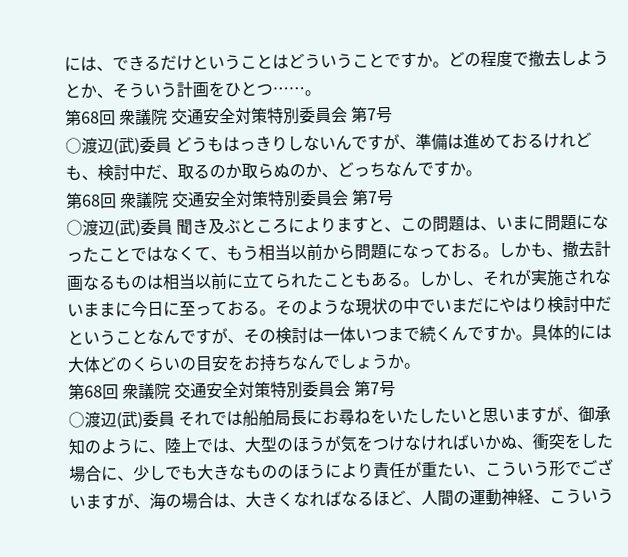には、できるだけということはどういうことですか。どの程度で撤去しようとか、そういう計画をひとつ……。
第68回 衆議院 交通安全対策特別委員会 第7号
○渡辺(武)委員 どうもはっきりしないんですが、準備は進めておるけれども、検討中だ、取るのか取らぬのか、どっちなんですか。
第68回 衆議院 交通安全対策特別委員会 第7号
○渡辺(武)委員 聞き及ぶところによりますと、この問題は、いまに問題になったことではなくて、もう相当以前から問題になっておる。しかも、撤去計画なるものは相当以前に立てられたこともある。しかし、それが実施されないままに今日に至っておる。そのような現状の中でいまだにやはり検討中だということなんですが、その検討は一体いつまで続くんですか。具体的には大体どのくらいの目安をお持ちなんでしょうか。
第68回 衆議院 交通安全対策特別委員会 第7号
○渡辺(武)委員 それでは船舶局長にお尋ねをいたしたいと思いますが、御承知のように、陸上では、大型のほうが気をつけなければいかぬ、衝突をした場合に、少しでも大きなもののほうにより責任が重たい、こういう形でございますが、海の場合は、大きくなればなるほど、人間の運動神経、こういう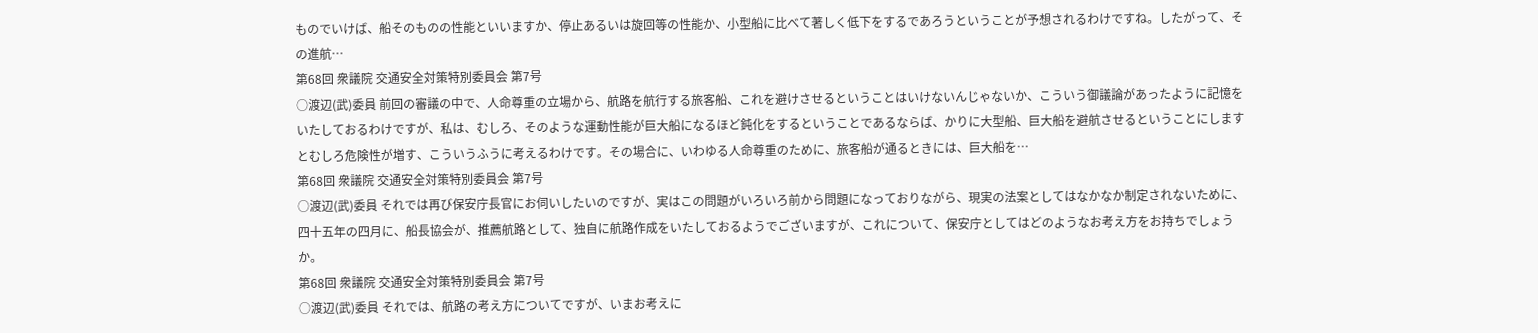ものでいけば、船そのものの性能といいますか、停止あるいは旋回等の性能か、小型船に比べて著しく低下をするであろうということが予想されるわけですね。したがって、その進航…
第68回 衆議院 交通安全対策特別委員会 第7号
○渡辺(武)委員 前回の審議の中で、人命尊重の立場から、航路を航行する旅客船、これを避けさせるということはいけないんじゃないか、こういう御議論があったように記憶をいたしておるわけですが、私は、むしろ、そのような運動性能が巨大船になるほど鈍化をするということであるならば、かりに大型船、巨大船を避航させるということにしますとむしろ危険性が増す、こういうふうに考えるわけです。その場合に、いわゆる人命尊重のために、旅客船が通るときには、巨大船を…
第68回 衆議院 交通安全対策特別委員会 第7号
○渡辺(武)委員 それでは再び保安庁長官にお伺いしたいのですが、実はこの問題がいろいろ前から問題になっておりながら、現実の法案としてはなかなか制定されないために、四十五年の四月に、船長協会が、推薦航路として、独自に航路作成をいたしておるようでございますが、これについて、保安庁としてはどのようなお考え方をお持ちでしょうか。
第68回 衆議院 交通安全対策特別委員会 第7号
○渡辺(武)委員 それでは、航路の考え方についてですが、いまお考えに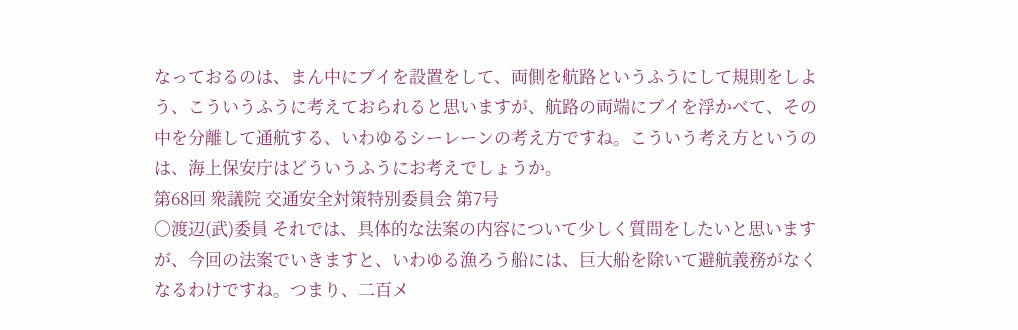なっておるのは、まん中にブイを設置をして、両側を航路というふうにして規則をしよう、こういうふうに考えておられると思いますが、航路の両端にブイを浮かべて、その中を分離して通航する、いわゆるシーレーンの考え方ですね。こういう考え方というのは、海上保安庁はどういうふうにお考えでしょうか。
第68回 衆議院 交通安全対策特別委員会 第7号
○渡辺(武)委員 それでは、具体的な法案の内容について少しく質問をしたいと思いますが、今回の法案でいきますと、いわゆる漁ろう船には、巨大船を除いて避航義務がなくなるわけですね。つまり、二百メ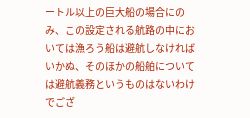ートル以上の巨大船の場合にのみ、この設定される航路の中においては漁ろう船は避航しなければいかぬ、そのほかの船舶については避航義務というものはないわけでござ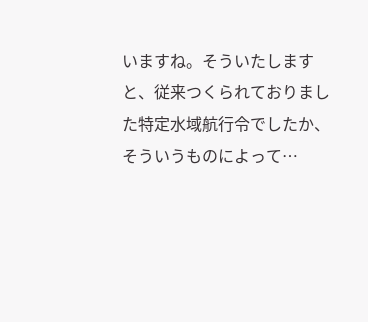いますね。そういたしますと、従来つくられておりました特定水域航行令でしたか、そういうものによって…